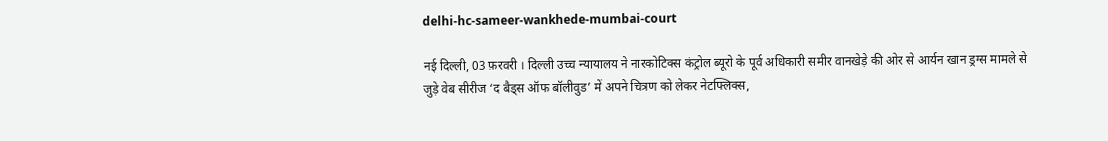delhi-hc-sameer-wankhede-mumbai-court

नई दिल्ली, 03 फ़रवरी । दिल्ली उच्च न्यायालय ने नारकोटिक्स कंट्रोल ब्यूरो के पूर्व अधिकारी समीर वानखेड़े की ओर से आर्यन खान ड्रग्स मामले से जुड़े वेब सीरीज ‘द बैड्स ऑफ बॉलीवुड’ में अपने चित्रण को लेकर नेटफ्लिक्स,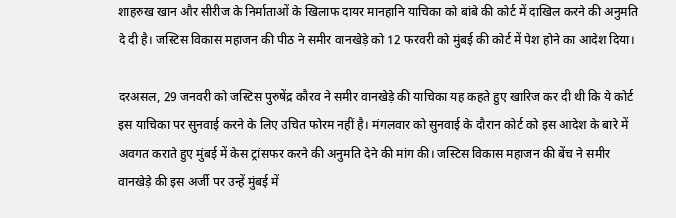शाहरुख खान और सीरीज के निर्माताओं के खिलाफ दायर मानहानि याचिका को बांबे की कोर्ट में दाखिल करने की अनुमति दे दी है। जस्टिस विकास महाजन की पीठ ने समीर वानखेड़े को 12 फरवरी को मुंबई की कोर्ट में पेश होने का आदेश दिया।

दरअसल, 29 जनवरी को जस्टिस पुरुषेंद्र कौरव ने समीर वानखेड़े की याचिका यह कहते हुए खारिज कर दी थी कि ये कोर्ट इस याचिका पर सुनवाई करने के लिए उचित फोरम नहीं है। मंगलवार को सुनवाई के दौरान कोर्ट को इस आदेश के बारे में अवगत कराते हुए मुंबई में केस ट्रांसफर करने की अनुमति देने की मांग की। जस्टिस विकास महाजन की बेंच ने समीर वानखेड़े की इस अर्जी पर उन्हें मुंबई में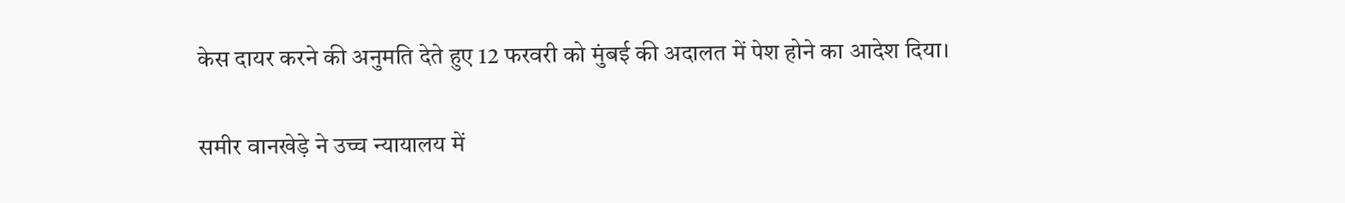केस दायर करने की अनुमति देते हुए 12 फरवरी को मुंबई की अदालत में पेश होने का आदेश दिया।

समीर वानखेड़े ने उच्च न्यायालय में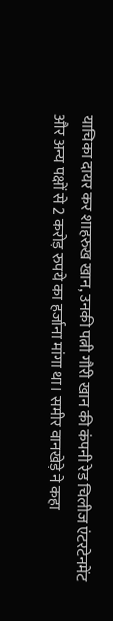याचिका दायर कर शाहरुख खान, उनकी पत्नी गौरी खान की कंपनी रेड चिलीज एंटरटेनमेंट और अन्य पक्षों से 2 करोड़ रुपये का हर्जाना मांगा था। समीर वानखेड़े ने कहा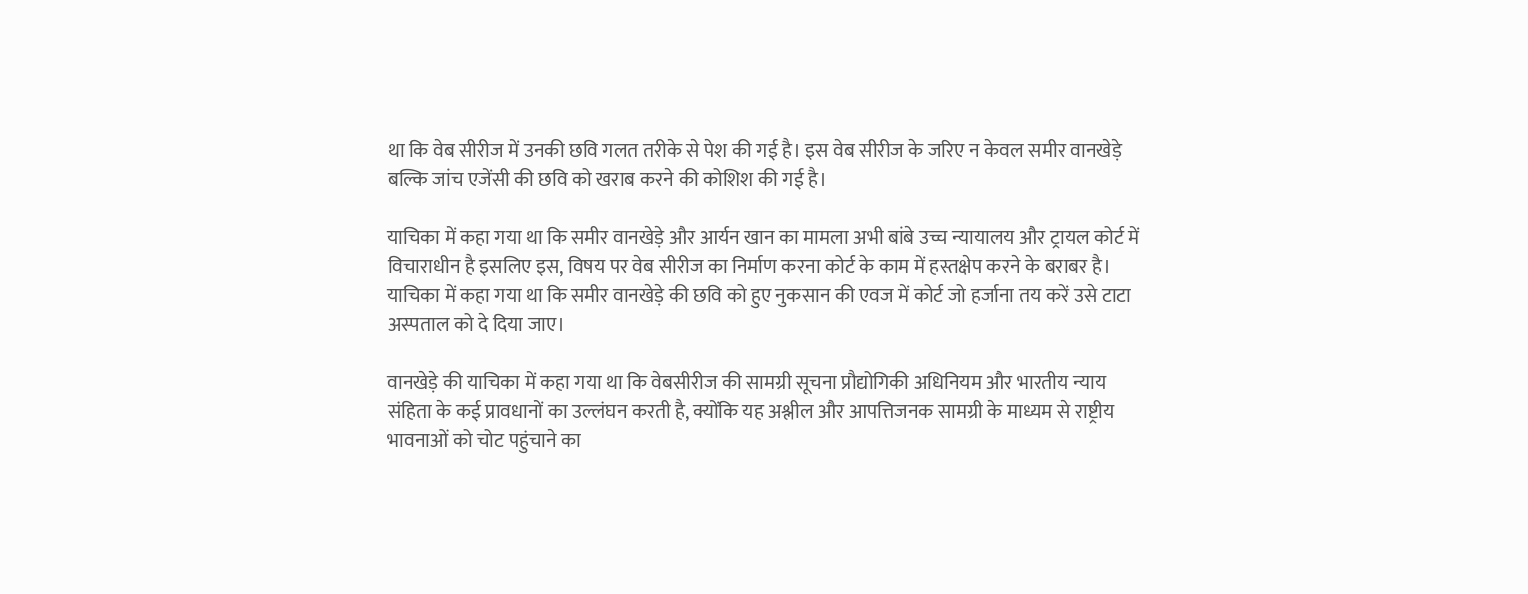था कि वेब सीरीज में उनकी छवि गलत तरीके से पेश की गई है। इस वेब सीरीज के जरिए न केवल समीर वानखेड़े बल्कि जांच एजेंसी की छवि को खराब करने की कोशिश की गई है।

याचिका में कहा गया था कि समीर वानखेड़े और आर्यन खान का मामला अभी बांबे उच्च न्यायालय और ट्रायल कोर्ट में विचाराधीन है इसलिए इस, विषय पर वेब सीरीज का निर्माण करना कोर्ट के काम में हस्तक्षेप करने के बराबर है। याचिका में कहा गया था कि समीर वानखेड़े की छवि को हुए नुकसान की एवज में कोर्ट जो हर्जाना तय करें उसे टाटा अस्पताल को दे दिया जाए।

वानखेड़े की याचिका में कहा गया था कि वेबसीरीज की सामग्री सूचना प्रौद्योगिकी अधिनियम और भारतीय न्याय संहिता के कई प्रावधानों का उल्लंघन करती है, क्योंकि यह अश्लील और आपत्तिजनक सामग्री के माध्यम से राष्ट्रीय भावनाओं को चोट पहुंचाने का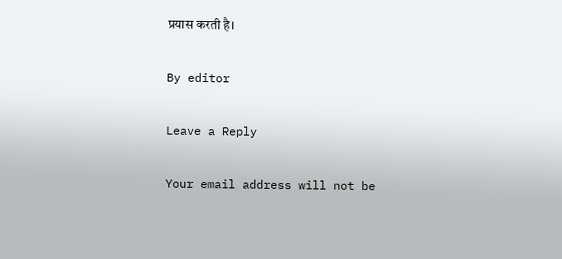प्रयास करती है।

By editor

Leave a Reply

Your email address will not be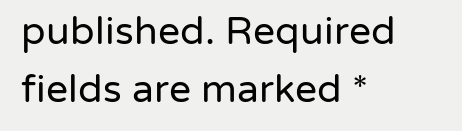published. Required fields are marked *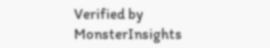Verified by MonsterInsights